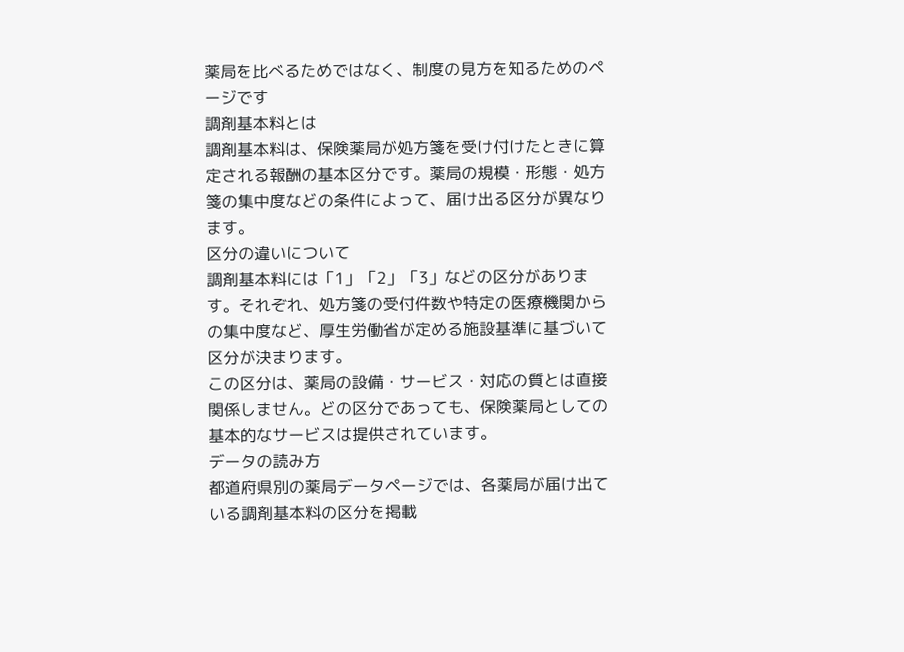薬局を比べるためではなく、制度の見方を知るためのページです
調剤基本料とは
調剤基本料は、保険薬局が処方箋を受け付けたときに算定される報酬の基本区分です。薬局の規模・形態・処方箋の集中度などの条件によって、届け出る区分が異なります。
区分の違いについて
調剤基本料には「1」「2」「3」などの区分があります。それぞれ、処方箋の受付件数や特定の医療機関からの集中度など、厚生労働省が定める施設基準に基づいて区分が決まります。
この区分は、薬局の設備・サービス・対応の質とは直接関係しません。どの区分であっても、保険薬局としての基本的なサービスは提供されています。
データの読み方
都道府県別の薬局データページでは、各薬局が届け出ている調剤基本料の区分を掲載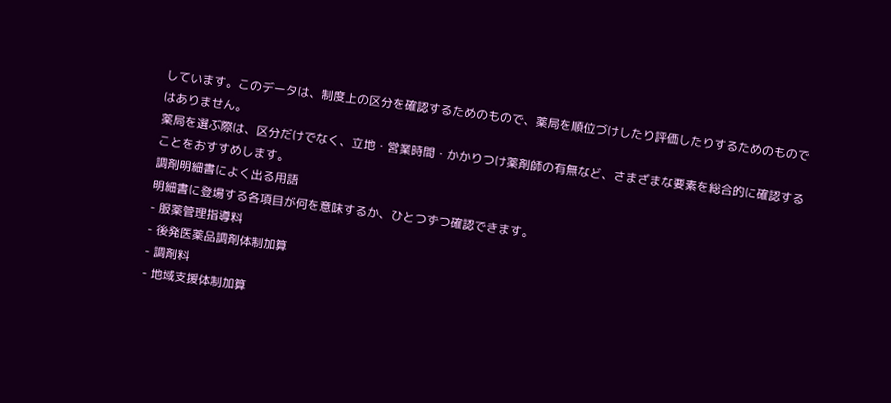しています。このデータは、制度上の区分を確認するためのもので、薬局を順位づけしたり評価したりするためのものではありません。
薬局を選ぶ際は、区分だけでなく、立地・営業時間・かかりつけ薬剤師の有無など、さまざまな要素を総合的に確認することをおすすめします。
調剤明細書によく出る用語
明細書に登場する各項目が何を意味するか、ひとつずつ確認できます。
- 服薬管理指導料
- 後発医薬品調剤体制加算
- 調剤料
- 地域支援体制加算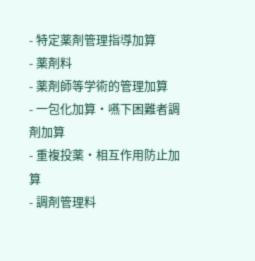- 特定薬剤管理指導加算
- 薬剤料
- 薬剤師等学術的管理加算
- 一包化加算・嚥下困難者調剤加算
- 重複投薬・相互作用防止加算
- 調剤管理料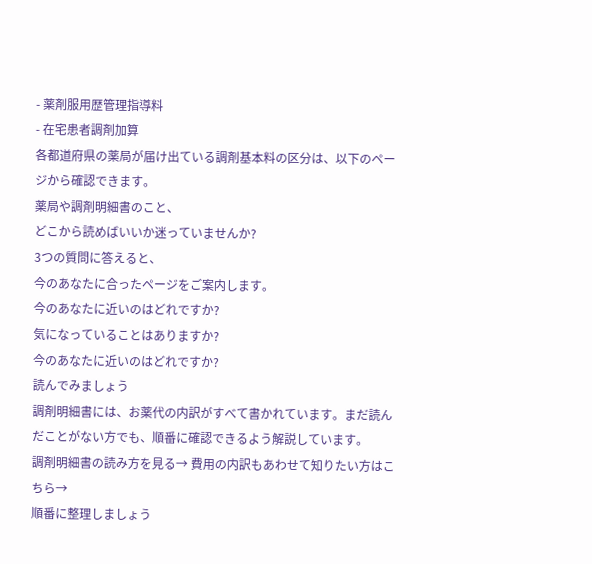- 薬剤服用歴管理指導料
- 在宅患者調剤加算
各都道府県の薬局が届け出ている調剤基本料の区分は、以下のページから確認できます。
薬局や調剤明細書のこと、
どこから読めばいいか迷っていませんか?
3つの質問に答えると、
今のあなたに合ったページをご案内します。
今のあなたに近いのはどれですか?
気になっていることはありますか?
今のあなたに近いのはどれですか?
読んでみましょう
調剤明細書には、お薬代の内訳がすべて書かれています。まだ読んだことがない方でも、順番に確認できるよう解説しています。
調剤明細書の読み方を見る→ 費用の内訳もあわせて知りたい方はこちら→
順番に整理しましょう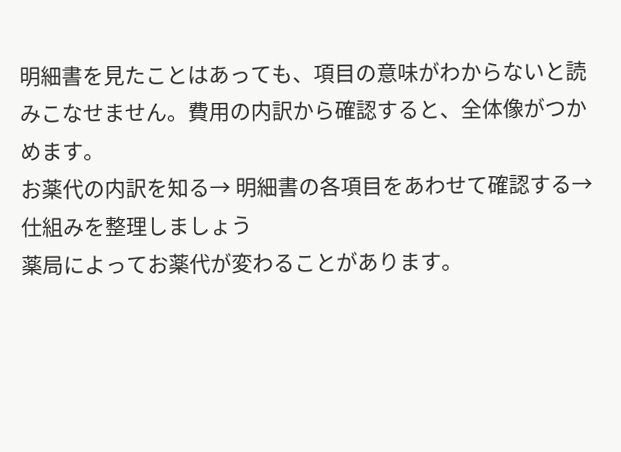明細書を見たことはあっても、項目の意味がわからないと読みこなせません。費用の内訳から確認すると、全体像がつかめます。
お薬代の内訳を知る→ 明細書の各項目をあわせて確認する→
仕組みを整理しましょう
薬局によってお薬代が変わることがあります。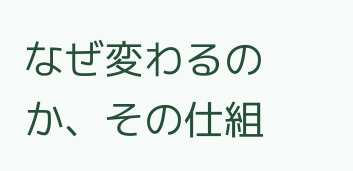なぜ変わるのか、その仕組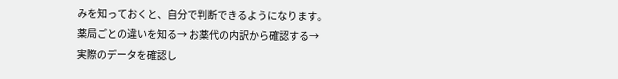みを知っておくと、自分で判断できるようになります。
薬局ごとの違いを知る→ お薬代の内訳から確認する→
実際のデータを確認し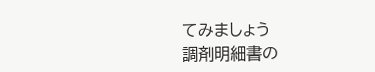てみましょう
調剤明細書の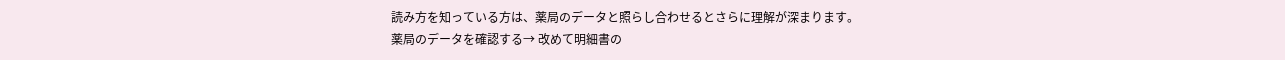読み方を知っている方は、薬局のデータと照らし合わせるとさらに理解が深まります。
薬局のデータを確認する→ 改めて明細書の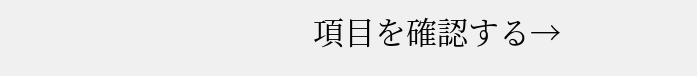項目を確認する→